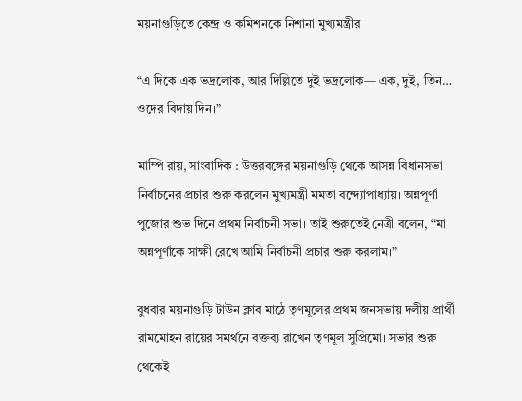ময়নাগুড়িতে কেন্দ্র ও কমিশনকে নিশানা মুখ্যমন্ত্রীর

“এ দিকে এক ভদ্রলোক, আর দিল্লিতে দুই ভদ্রলোক— এক, দুই, তিন… ওদের বিদায় দিন।”

মাম্পি রায়, সাংবাদিক : উত্তরবঙ্গের ময়নাগুড়ি থেকে আসন্ন বিধানসভা নির্বাচনের প্রচার শুরু করলেন মুখ্যমন্ত্রী মমতা বন্দ্যোপাধ্যায়। অন্নপূর্ণা পুজোর শুভ দিনে প্রথম নির্বাচনী সভা। তাই শুরুতেই নেত্রী বলেন, “মা অন্নপূর্ণাকে সাক্ষী রেখে আমি নির্বাচনী প্রচার শুরু করলাম।”

বুধবার ময়নাগুড়ি টাউন ক্লাব মাঠে তৃণমূলের প্রথম জনসভায় দলীয় প্রার্থী রামমোহন রায়ের সমর্থনে বক্তব্য রাখেন তৃণমূল সুপ্রিমো। সভার শুরু থেকেই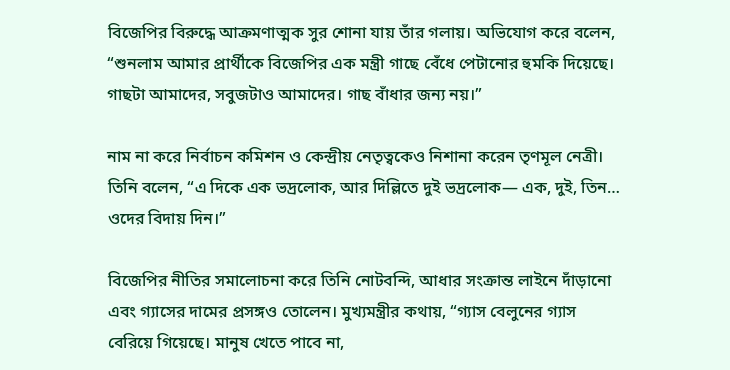বিজেপির বিরুদ্ধে আক্রমণাত্মক সুর শোনা যায় তাঁর গলায়। অভিযোগ করে বলেন, “শুনলাম আমার প্রার্থীকে বিজেপির এক মন্ত্রী গাছে বেঁধে পেটানোর হুমকি দিয়েছে। গাছটা আমাদের, সবুজটাও আমাদের। গাছ বাঁধার জন্য নয়।”

নাম না করে নির্বাচন কমিশন ও কেন্দ্রীয় নেতৃত্বকেও নিশানা করেন তৃণমূল নেত্রী। তিনি বলেন, “এ দিকে এক ভদ্রলোক, আর দিল্লিতে দুই ভদ্রলোক— এক, দুই, তিন… ওদের বিদায় দিন।”

বিজেপির নীতির সমালোচনা করে তিনি নোটবন্দি, আধার সংক্রান্ত লাইনে দাঁড়ানো এবং গ্যাসের দামের প্রসঙ্গও তোলেন। মুখ্যমন্ত্রীর কথায়, “গ্যাস বেলুনের গ্যাস বেরিয়ে গিয়েছে। মানুষ খেতে পাবে না,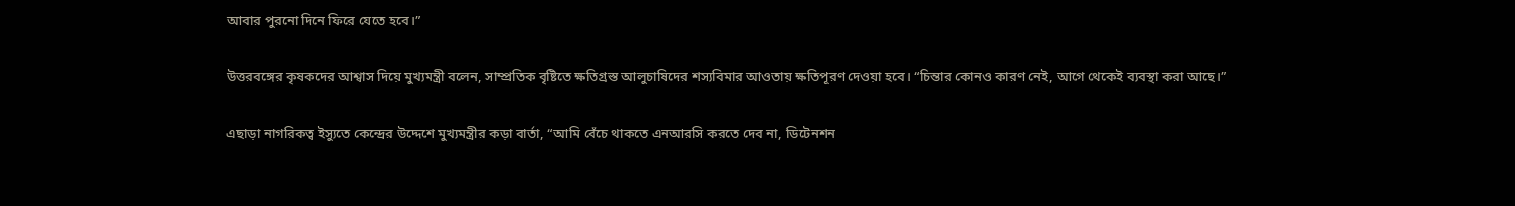আবার পুরনো দিনে ফিরে যেতে হবে।”

উত্তরবঙ্গের কৃষকদের আশ্বাস দিয়ে মুখ্যমন্ত্রী বলেন, সাম্প্রতিক বৃষ্টিতে ক্ষতিগ্রস্ত আলুচাষিদের শস্যবিমার আওতায় ক্ষতিপূরণ দেওয়া হবে। “চিন্তার কোনও কারণ নেই, আগে থেকেই ব্যবস্থা করা আছে।”

এছাড়া নাগরিকত্ব ইস্যুতে কেন্দ্রের উদ্দেশে মুখ্যমন্ত্রীর কড়া বার্তা, “আমি বেঁচে থাকতে এনআরসি করতে দেব না, ডিটেনশন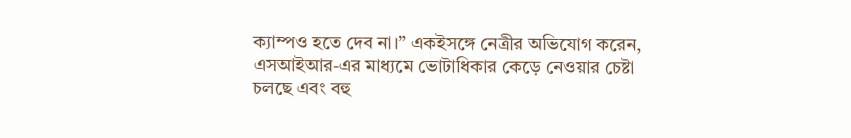ক্যাম্পও হতে দেব না।” একইসঙ্গে নেত্রীর অভিযোগ করেন, এসআইআর-এর মাধ্যমে ভোটাধিকার কেড়ে নেওয়ার চেষ্টা চলছে এবং বহু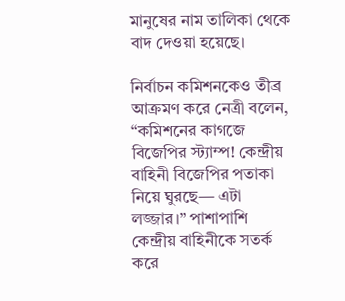মানুষের নাম তালিকা থেকে বাদ দেওয়া হয়েছে।

নির্বাচন কমিশনকেও তীব্র আক্রমণ করে নেত্রী বলেন, “কমিশনের কাগজে বিজেপির স্ট্যাম্প! কেন্দ্রীয় বাহিনী বিজেপির পতাকা নিয়ে ঘুরছে— এটা লজ্জার।” পাশাপাশি কেন্দ্রীয় বাহিনীকে সতর্ক করে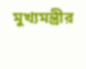মুখ্যমন্ত্রীর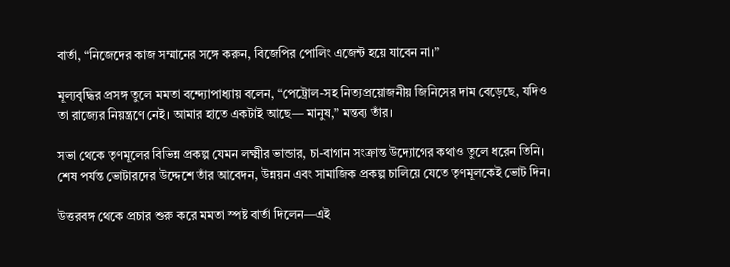বার্তা, “নিজেদের কাজ সম্মানের সঙ্গে করুন, বিজেপির পোলিং এজেন্ট হয়ে যাবেন না।”

মূল্যবৃদ্ধির প্রসঙ্গ তুলে মমতা বন্দ্যোপাধ্যায় বলেন, “পেট্রোল-সহ নিত্যপ্রয়োজনীয় জিনিসের দাম বেড়েছে, যদিও তা রাজ্যের নিয়ন্ত্রণে নেই। আমার হাতে একটাই আছে— মানুষ,” মন্তব্য তাঁর।

সভা থেকে তৃণমূলের বিভিন্ন প্রকল্প যেমন লক্ষ্মীর ভান্ডার, চা-বাগান সংক্রান্ত উদ্যোগের কথাও তুলে ধরেন তিনি। শেষ পর্যন্ত ভোটারদের উদ্দেশে তাঁর আবেদন, উন্নয়ন এবং সামাজিক প্রকল্প চালিয়ে যেতে তৃণমূলকেই ভোট দিন।

উত্তরবঙ্গ থেকে প্রচার শুরু করে মমতা স্পষ্ট বার্তা দিলেন—এই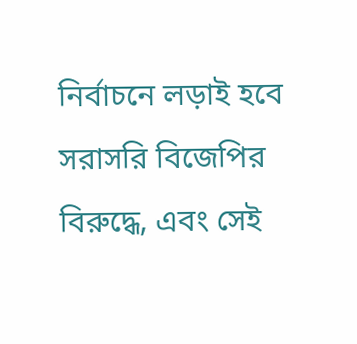নির্বাচনে লড়াই হবে সরাসরি বিজেপির বিরুদ্ধে, এবং সেই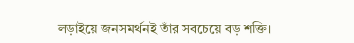লড়াইয়ে জনসমর্থনই তাঁর সবচেয়ে বড় শক্তি।